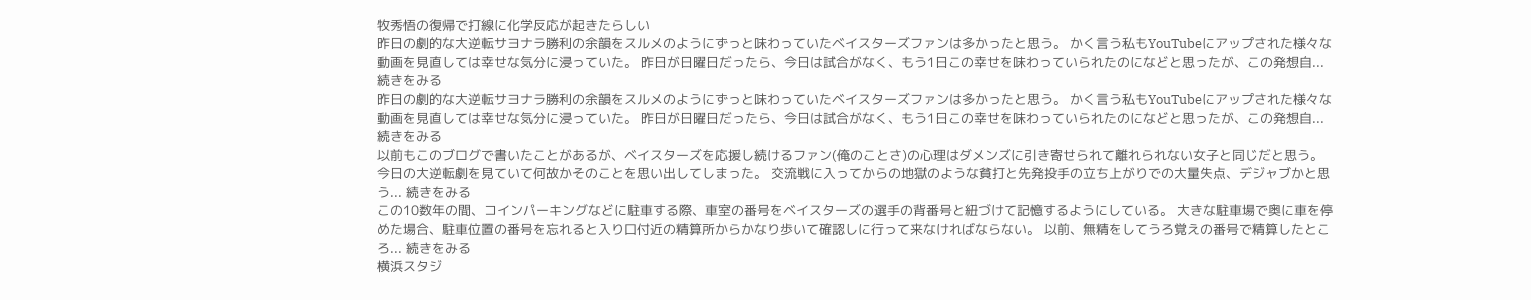牧秀悟の復帰で打線に化学反応が起きたらしい
昨日の劇的な大逆転サヨナラ勝利の余韻をスルメのようにずっと味わっていたベイスターズファンは多かったと思う。 かく言う私もYouTubeにアップされた様々な動画を見直しては幸せな気分に浸っていた。 昨日が日曜日だったら、今日は試合がなく、もう1日この幸せを味わっていられたのになどと思ったが、この発想自... 続きをみる
昨日の劇的な大逆転サヨナラ勝利の余韻をスルメのようにずっと味わっていたベイスターズファンは多かったと思う。 かく言う私もYouTubeにアップされた様々な動画を見直しては幸せな気分に浸っていた。 昨日が日曜日だったら、今日は試合がなく、もう1日この幸せを味わっていられたのになどと思ったが、この発想自... 続きをみる
以前もこのブログで書いたことがあるが、ベイスターズを応援し続けるファン(俺のことさ)の心理はダメンズに引き寄せられて離れられない女子と同じだと思う。 今日の大逆転劇を見ていて何故かそのことを思い出してしまった。 交流戦に入ってからの地獄のような貧打と先発投手の立ち上がりでの大量失点、デジャブかと思う... 続きをみる
この10数年の間、コインパーキングなどに駐車する際、車室の番号をベイスターズの選手の背番号と紐づけて記憶するようにしている。 大きな駐車場で奥に車を停めた場合、駐車位置の番号を忘れると入り口付近の精算所からかなり歩いて確認しに行って来なければならない。 以前、無精をしてうろ覚えの番号で精算したところ... 続きをみる
横浜スタジ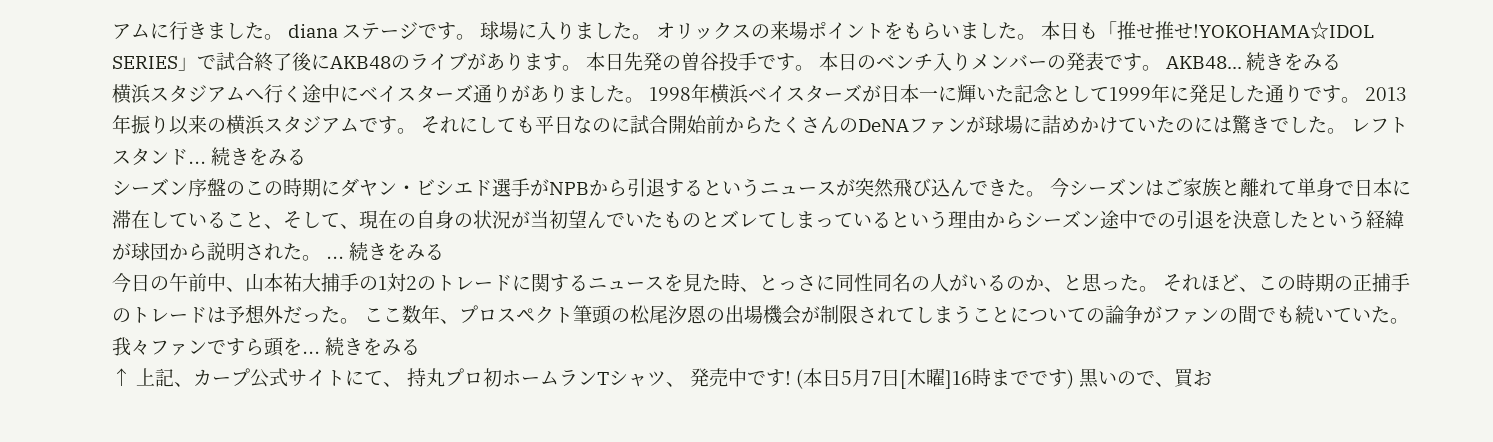アムに行きました。 diana ステージです。 球場に入りました。 オリックスの来場ポイントをもらいました。 本日も「推せ推せ!YOKOHAMA☆IDOL SERIES」で試合終了後にAKB48のライブがあります。 本日先発の曽谷投手です。 本日のベンチ入りメンバーの発表です。 AKB48... 続きをみる
横浜スタジアムへ行く途中にベイスターズ通りがありました。 1998年横浜ベイスターズが日本一に輝いた記念として1999年に発足した通りです。 2013年振り以来の横浜スタジアムです。 それにしても平日なのに試合開始前からたくさんのDeNAファンが球場に詰めかけていたのには驚きでした。 レフトスタンド... 続きをみる
シーズン序盤のこの時期にダヤン・ビシエド選手がNPBから引退するというニュースが突然飛び込んできた。 今シーズンはご家族と離れて単身で日本に滞在していること、そして、現在の自身の状況が当初望んでいたものとズレてしまっているという理由からシーズン途中での引退を決意したという経緯が球団から説明された。 ... 続きをみる
今日の午前中、山本祐大捕手の1対2のトレードに関するニュースを見た時、とっさに同性同名の人がいるのか、と思った。 それほど、この時期の正捕手のトレードは予想外だった。 ここ数年、プロスペクト筆頭の松尾汐恩の出場機会が制限されてしまうことについての論争がファンの間でも続いていた。 我々ファンですら頭を... 続きをみる
↑ 上記、カープ公式サイトにて、 持丸プロ初ホームランTシャツ、 発売中です! (本日5月7日[木曜]16時までです) 黒いので、買お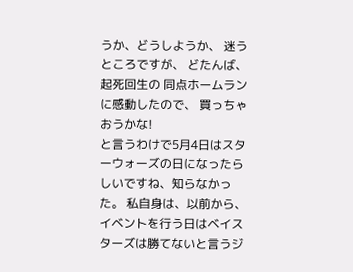うか、どうしようか、 迷うところですが、 どたんば、起死回生の 同点ホームランに感動したので、 買っちゃおうかな!
と言うわけで5月4日はスターウォーズの日になったらしいですね、知らなかった。 私自身は、以前から、イベントを行う日はベイスターズは勝てないと言うジ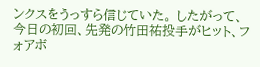ンクスをうっすら信じていた。 したがって、今日の初回、先発の竹田祐投手がヒット、フォアボ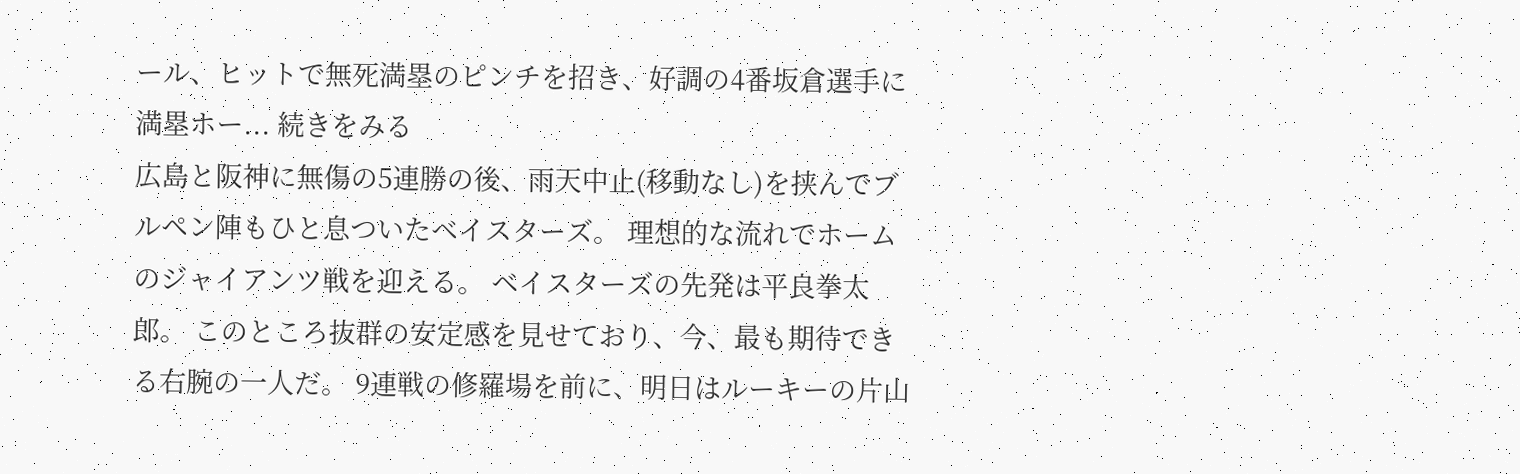ール、ヒットで無死満塁のピンチを招き、好調の4番坂倉選手に満塁ホー... 続きをみる
広島と阪神に無傷の5連勝の後、雨天中止(移動なし)を挟んでブルペン陣もひと息ついたベイスターズ。 理想的な流れでホームのジャイアンツ戦を迎える。 ベイスターズの先発は平良拳太郎。 このところ抜群の安定感を見せており、今、最も期待できる右腕の一人だ。 9連戦の修羅場を前に、明日はルーキーの片山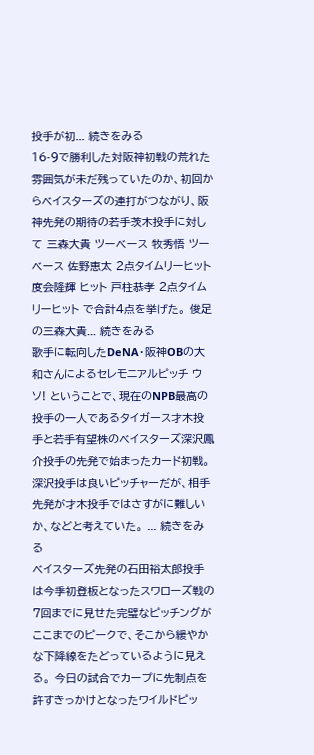投手が初... 続きをみる
16-9で勝利した対阪神初戦の荒れた雰囲気が未だ残っていたのか、初回からベイスターズの連打がつながり、阪神先発の期待の若手茨木投手に対して 三森大貴 ツーベース 牧秀悟 ツーベース 佐野恵太 2点タイムリーヒット 度会隆輝 ヒット 戸柱恭孝 2点タイムリーヒット で合計4点を挙げた。 俊足の三森大貴... 続きをみる
歌手に転向したDeNA・阪神OBの大和さんによるセレモニアルピッチ ウソ! ということで、現在のNPB最高の投手の一人であるタイガース才木投手と若手有望株のベイスターズ深沢鳳介投手の先発で始まったカード初戦。 深沢投手は良いピッチャーだが、相手先発が才木投手ではさすがに難しいか、などと考えていた。 ... 続きをみる
ベイスターズ先発の石田裕太郎投手は今季初登板となったスワローズ戦の7回までに見せた完璧なピッチングがここまでのピークで、そこから緩やかな下降線をたどっているように見える。 今日の試合でカープに先制点を許すきっかけとなったワイルドピッ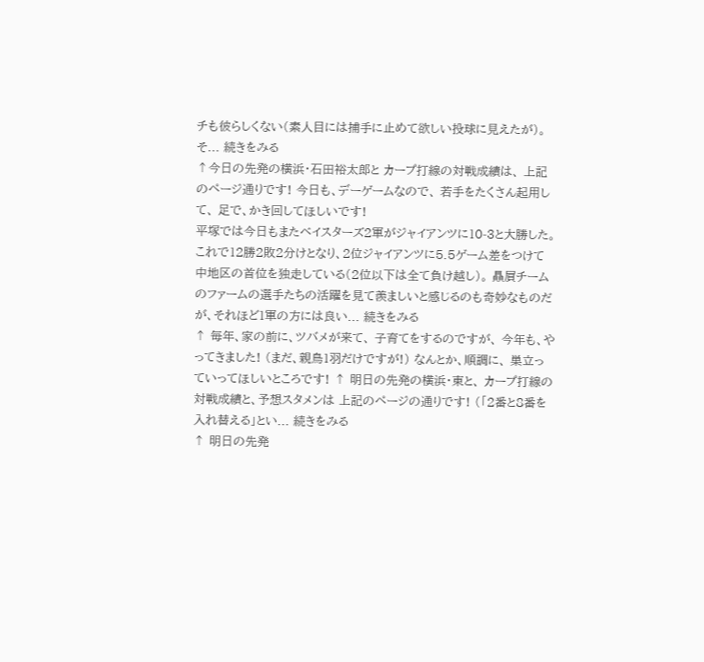チも彼らしくない(素人目には捕手に止めて欲しい投球に見えたが)。 そ... 続きをみる
↑今日の先発の横浜・石田裕太郎と カープ打線の対戦成績は、 上記のページ通りです! 今日も、デーゲームなので、 若手をたくさん起用して、 足で、かき回してほしいです!
平塚では今日もまたベイスターズ2軍がジャイアンツに10-3と大勝した。 これで12勝2敗2分けとなり、2位ジャイアンツに5.5ゲーム差をつけて中地区の首位を独走している(2位以下は全て負け越し)。 贔屓チームのファームの選手たちの活躍を見て羨ましいと感じるのも奇妙なものだが、それほど1軍の方には良い... 続きをみる
↑ 毎年、家の前に、ツバメが来て、 子育てをするのですが、 今年も、やってきました! (まだ、親鳥1羽だけですが!) なんとか、順調に、 巣立っていってほしいところです! ↑ 明日の先発の横浜・東と、 カープ打線の対戦成績と、予想スタメンは 上記のページの通りです! (「2番と8番を入れ替える」とい... 続きをみる
↑ 明日の先発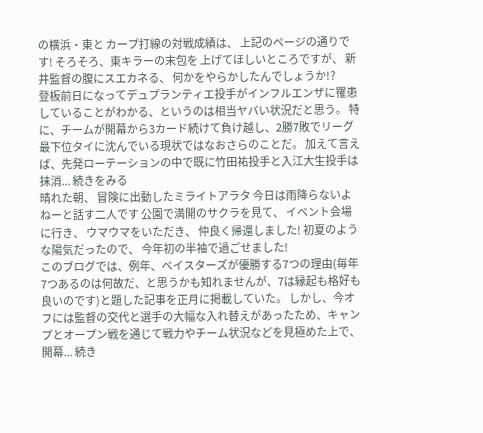の横浜・東と カープ打線の対戦成績は、 上記のページの通りです! そろそろ、東キラーの末包を 上げてほしいところですが、 新井監督の腹にスエカネる、 何かをやらかしたんでしょうか!?
登板前日になってデュプランティエ投手がインフルエンザに罹患していることがわかる、というのは相当ヤバい状況だと思う。 特に、チームが開幕から3カード続けて負け越し、2勝7敗でリーグ最下位タイに沈んでいる現状ではなおさらのことだ。 加えて言えば、先発ローテーションの中で既に竹田祐投手と入江大生投手は抹消... 続きをみる
晴れた朝、 冒険に出動したミライトアラタ 今日は雨降らないよねーと話す二人です 公園で満開のサクラを見て、 イベント会場に行き、 ウマウマをいただき、 仲良く帰還しました! 初夏のような陽気だったので、 今年初の半袖で過ごせました!
このブログでは、例年、ベイスターズが優勝する7つの理由(毎年7つあるのは何故だ、と思うかも知れませんが、7は縁起も格好も良いのです)と題した記事を正月に掲載していた。 しかし、今オフには監督の交代と選手の大幅な入れ替えがあったため、キャンプとオープン戦を通じて戦力やチーム状況などを見極めた上で、開幕... 続き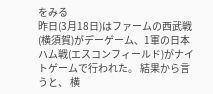をみる
昨日(3月18日)はファームの西武戦(横須賀)がデーゲーム、1軍の日本ハム戦(エスコンフィールド)がナイトゲームで行われた。 結果から言うと、 横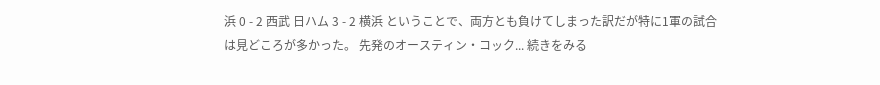浜 0 - 2 西武 日ハム 3 - 2 横浜 ということで、両方とも負けてしまった訳だが特に1軍の試合は見どころが多かった。 先発のオースティン・コック... 続きをみる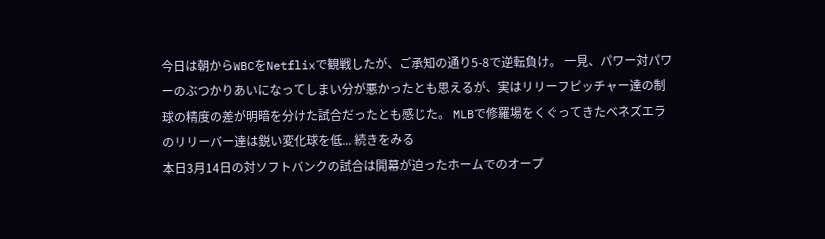今日は朝からWBCをNetflixで観戦したが、ご承知の通り5-8で逆転負け。 一見、パワー対パワーのぶつかりあいになってしまい分が悪かったとも思えるが、実はリリーフピッチャー達の制球の精度の差が明暗を分けた試合だったとも感じた。 MLBで修羅場をくぐってきたベネズエラのリリーバー達は鋭い変化球を低... 続きをみる
本日3月14日の対ソフトバンクの試合は開幕が迫ったホームでのオープ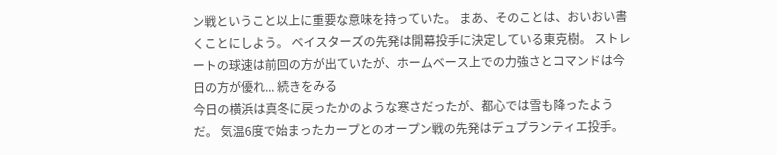ン戦ということ以上に重要な意味を持っていた。 まあ、そのことは、おいおい書くことにしよう。 ベイスターズの先発は開幕投手に決定している東克樹。 ストレートの球速は前回の方が出ていたが、ホームベース上での力強さとコマンドは今日の方が優れ... 続きをみる
今日の横浜は真冬に戻ったかのような寒さだったが、都心では雪も降ったようだ。 気温6度で始まったカープとのオープン戦の先発はデュプランティエ投手。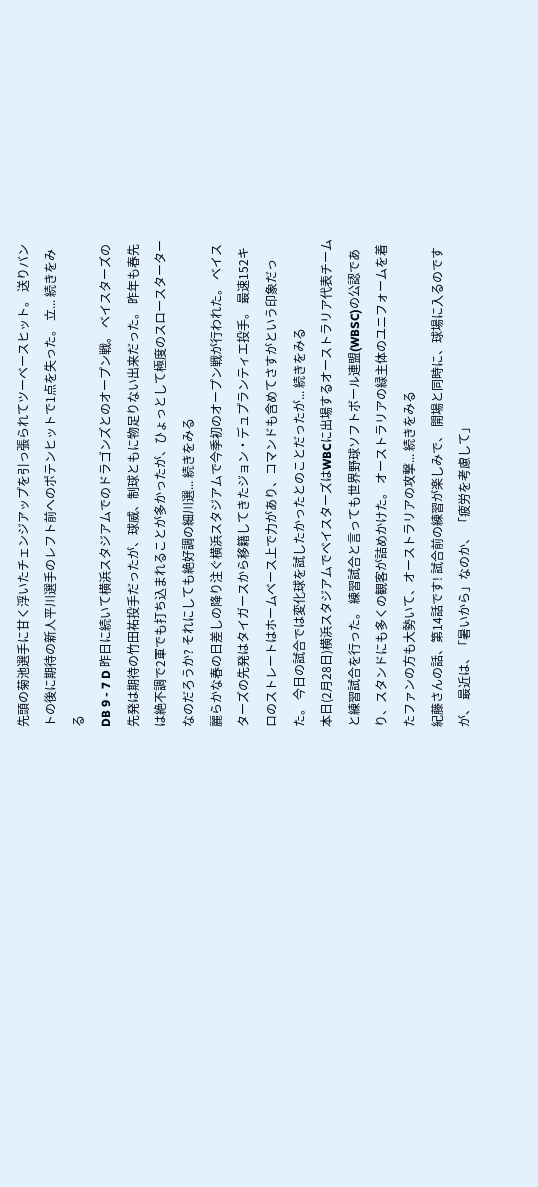先頭の菊池選手に甘く浮いたチェンジアップを引っ張られてツーベースヒット。 送りバントの後に期待の新人平川選手のレフト前へのポテンヒットで1点を失った。 立... 続きをみる
DB 9 - 7 D 昨日に続いて横浜スタジアムでのドラゴンズとのオープン戦。 ベイスターズの先発は期待の竹田祐投手だったが、球威、制球ともに物足りない出来だった。 昨年も春先は絶不調で2軍でも打ち込まれることが多かったが、ひょっとして極度のスロースターターなのだろうか? それにしても絶好調の細川選... 続きをみる
麗らかな春の日差しの降り注ぐ横浜スタジアムで今季初のオープン戦が行われた。 ベイスターズの先発はタイガースから移籍してきたジョン・デュプランティエ投手。 最速152キロのストレートはホームベース上で力があり、コマンドも含めてさすがという印象だった。 今日の試合では変化球を試したかったとのことだったが... 続きをみる
本日(2月28日)横浜スタジアムでベイスターズはWBCに出場するオーストラリア代表チームと練習試合を行った。 練習試合と言っても世界野球ソフトボール連盟(WBSC)の公認であり、スタンドにも多くの観客が詰めかけた。 オーストラリアの緑主体のユニフォームを着たファンの方も大勢いて、オーストラリアの攻撃... 続きをみる
紀藤さんの話、第14話です! 試合前の練習が楽しみで、 開場と同時に、球場に入るのですが、 最近は、「暑いから」なのか、 「疲労を考慮して」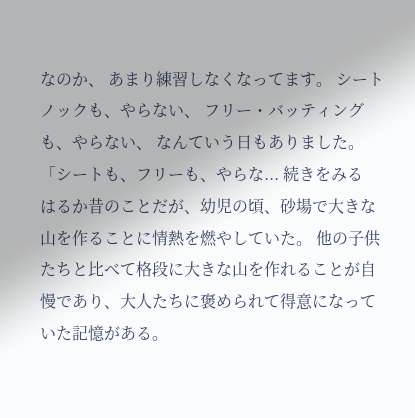なのか、 あまり練習しなくなってます。 シートノックも、やらない、 フリー・バッティングも、やらない、 なんていう日もありました。 「シートも、フリーも、やらな... 続きをみる
はるか昔のことだが、幼児の頃、砂場で大きな山を作ることに情熱を燃やしていた。 他の子供たちと比べて格段に大きな山を作れることが自慢であり、大人たちに褒められて得意になっていた記憶がある。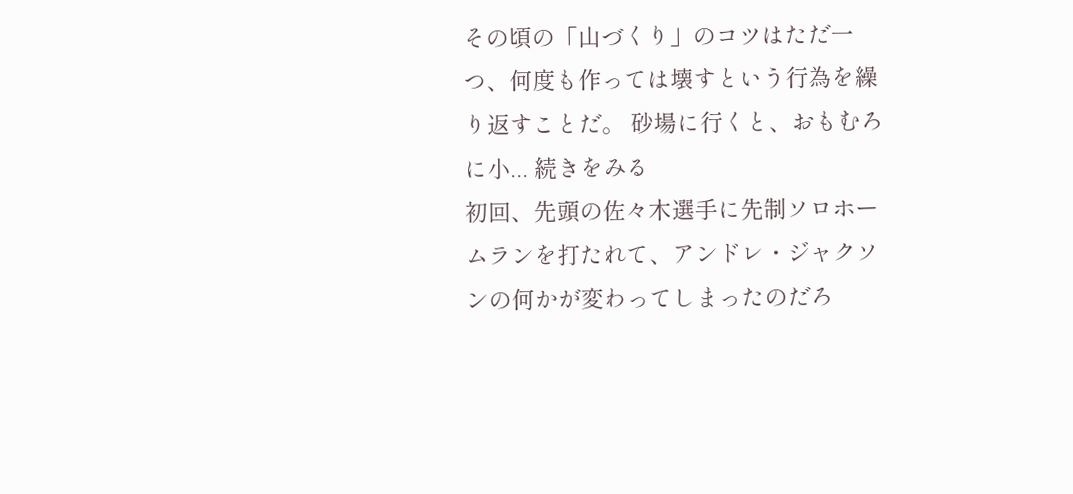その頃の「山づくり」のコツはただ一つ、何度も作っては壊すという行為を繰り返すことだ。 砂場に行くと、おもむろに小... 続きをみる
初回、先頭の佐々木選手に先制ソロホームランを打たれて、アンドレ・ジャクソンの何かが変わってしまったのだろ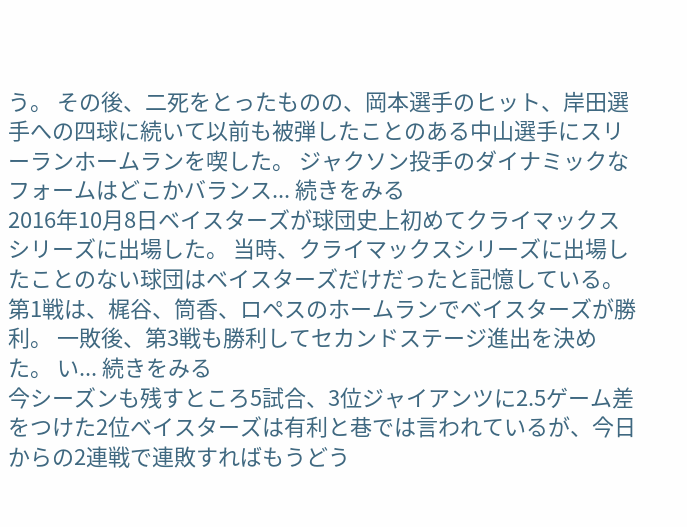う。 その後、二死をとったものの、岡本選手のヒット、岸田選手への四球に続いて以前も被弾したことのある中山選手にスリーランホームランを喫した。 ジャクソン投手のダイナミックなフォームはどこかバランス... 続きをみる
2016年10月8日ベイスターズが球団史上初めてクライマックスシリーズに出場した。 当時、クライマックスシリーズに出場したことのない球団はベイスターズだけだったと記憶している。 第1戦は、梶谷、筒香、ロペスのホームランでベイスターズが勝利。 一敗後、第3戦も勝利してセカンドステージ進出を決めた。 い... 続きをみる
今シーズンも残すところ5試合、3位ジャイアンツに2.5ゲーム差をつけた2位ベイスターズは有利と巷では言われているが、今日からの2連戦で連敗すればもうどう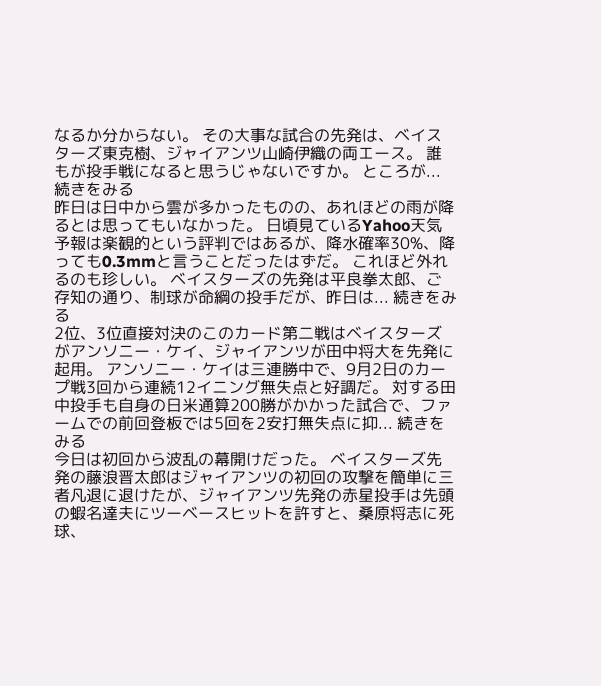なるか分からない。 その大事な試合の先発は、ベイスターズ東克樹、ジャイアンツ山崎伊織の両エース。 誰もが投手戦になると思うじゃないですか。 ところが... 続きをみる
昨日は日中から雲が多かったものの、あれほどの雨が降るとは思ってもいなかった。 日頃見ているYahoo天気予報は楽観的という評判ではあるが、降水確率30%、降っても0.3mmと言うことだったはずだ。 これほど外れるのも珍しい。 ベイスターズの先発は平良拳太郎、ご存知の通り、制球が命綱の投手だが、昨日は... 続きをみる
2位、3位直接対決のこのカード第二戦はベイスターズがアンソニー・ケイ、ジャイアンツが田中将大を先発に起用。 アンソニー・ケイは三連勝中で、9月2日のカープ戦3回から連続12イニング無失点と好調だ。 対する田中投手も自身の日米通算200勝がかかった試合で、ファームでの前回登板では5回を2安打無失点に抑... 続きをみる
今日は初回から波乱の幕開けだった。 ベイスターズ先発の藤浪晋太郎はジャイアンツの初回の攻撃を簡単に三者凡退に退けたが、ジャイアンツ先発の赤星投手は先頭の蝦名達夫にツーベースヒットを許すと、桑原将志に死球、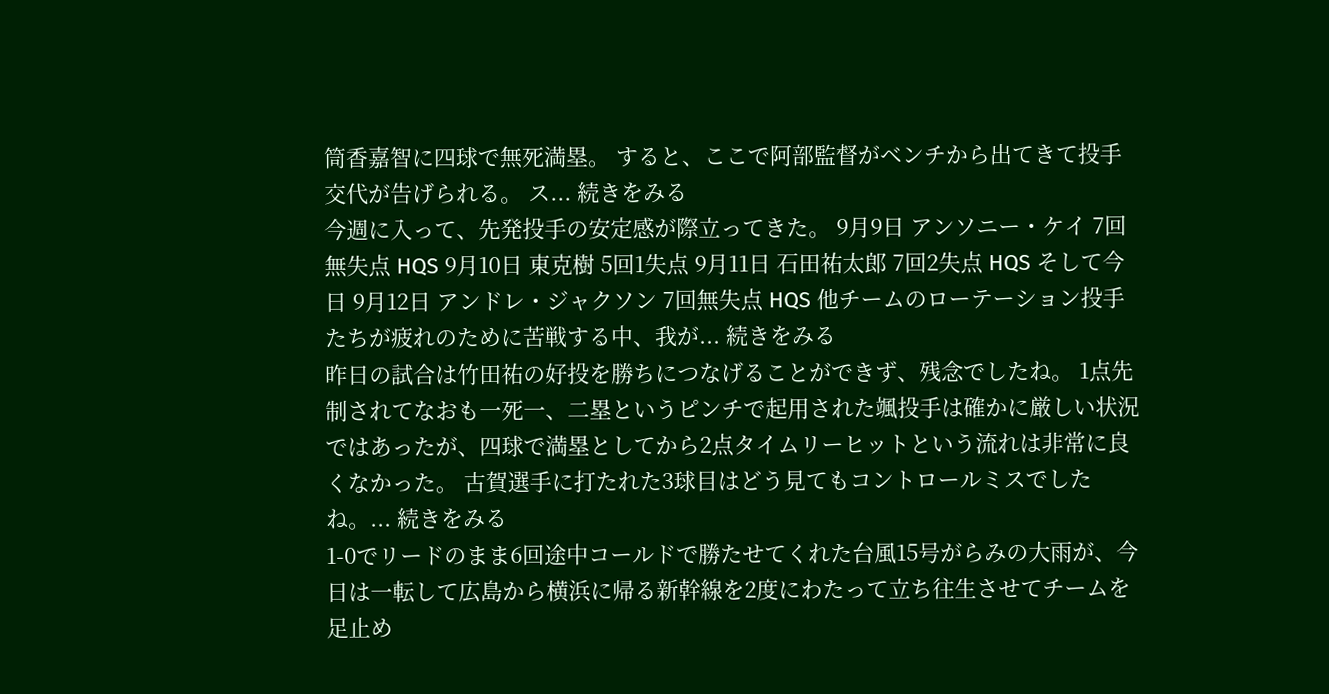筒香嘉智に四球で無死満塁。 すると、ここで阿部監督がベンチから出てきて投手交代が告げられる。 ス... 続きをみる
今週に入って、先発投手の安定感が際立ってきた。 9月9日 アンソニー・ケイ 7回無失点 HQS 9月10日 東克樹 5回1失点 9月11日 石田祐太郎 7回2失点 HQS そして今日 9月12日 アンドレ・ジャクソン 7回無失点 HQS 他チームのローテーション投手たちが疲れのために苦戦する中、我が... 続きをみる
昨日の試合は竹田祐の好投を勝ちにつなげることができず、残念でしたね。 1点先制されてなおも一死一、二塁というピンチで起用された颯投手は確かに厳しい状況ではあったが、四球で満塁としてから2点タイムリーヒットという流れは非常に良くなかった。 古賀選手に打たれた3球目はどう見てもコントロールミスでしたね。... 続きをみる
1-0でリードのまま6回途中コールドで勝たせてくれた台風15号がらみの大雨が、今日は一転して広島から横浜に帰る新幹線を2度にわたって立ち往生させてチームを足止め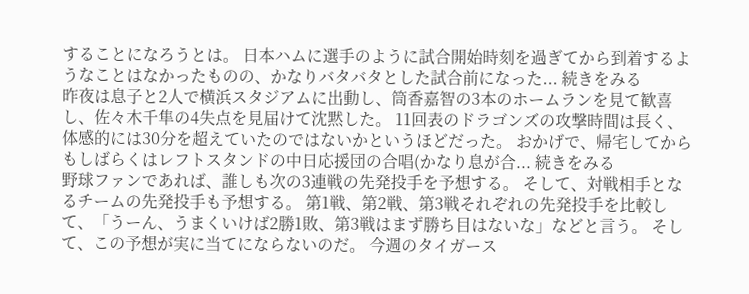することになろうとは。 日本ハムに選手のように試合開始時刻を過ぎてから到着するようなことはなかったものの、かなりバタバタとした試合前になった... 続きをみる
昨夜は息子と2人で横浜スタジアムに出動し、筒香嘉智の3本のホームランを見て歓喜し、佐々木千隼の4失点を見届けて沈黙した。 11回表のドラゴンズの攻撃時間は長く、体感的には30分を超えていたのではないかというほどだった。 おかげで、帰宅してからもしばらくはレフトスタンドの中日応援団の合唱(かなり息が合... 続きをみる
野球ファンであれば、誰しも次の3連戦の先発投手を予想する。 そして、対戦相手となるチームの先発投手も予想する。 第1戦、第2戦、第3戦それぞれの先発投手を比較して、「うーん、うまくいけば2勝1敗、第3戦はまず勝ち目はないな」などと言う。 そして、この予想が実に当てにならないのだ。 今週のタイガース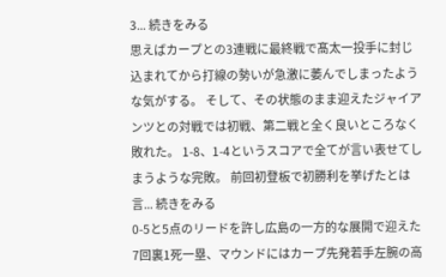3... 続きをみる
思えばカープとの3連戦に最終戦で髙太一投手に封じ込まれてから打線の勢いが急激に萎んでしまったような気がする。 そして、その状態のまま迎えたジャイアンツとの対戦では初戦、第二戦と全く良いところなく敗れた。 1-8、1-4というスコアで全てが言い表せてしまうような完敗。 前回初登板で初勝利を挙げたとは言... 続きをみる
0-5と5点のリードを許し広島の一方的な展開で迎えた7回裏1死一塁、マウンドにはカープ先発若手左腕の高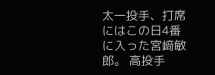太一投手、打席にはこの日4番に入った宮﨑敏郎。 高投手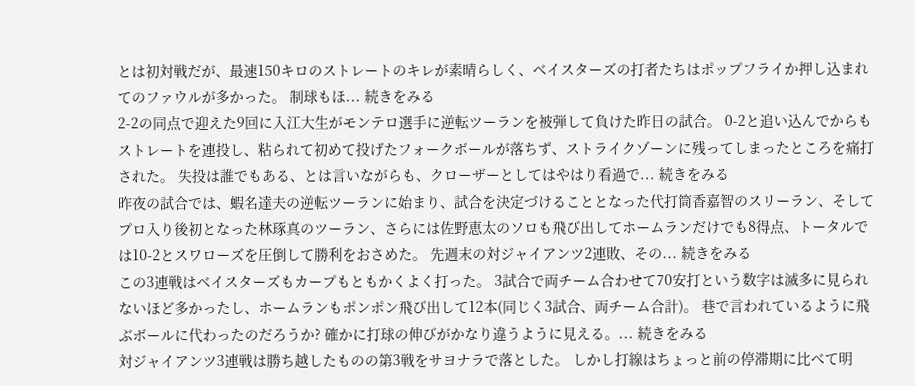とは初対戦だが、最速150キロのストレートのキレが素晴らしく、ベイスターズの打者たちはポップフライか押し込まれてのファウルが多かった。 制球もほ... 続きをみる
2-2の同点で迎えた9回に入江大生がモンテロ選手に逆転ツーランを被弾して負けた昨日の試合。 0-2と追い込んでからもストレートを連投し、粘られて初めて投げたフォークボールが落ちず、ストライクゾーンに残ってしまったところを痛打された。 失投は誰でもある、とは言いながらも、クローザーとしてはやはり看過で... 続きをみる
昨夜の試合では、蝦名達夫の逆転ツーランに始まり、試合を決定づけることとなった代打筒香嘉智のスリーラン、そしてプロ入り後初となった林琢真のツーラン、さらには佐野恵太のソロも飛び出してホームランだけでも8得点、トータルでは10-2とスワローズを圧倒して勝利をおさめた。 先週末の対ジャイアンツ2連敗、その... 続きをみる
この3連戦はベイスターズもカープもともかくよく打った。 3試合で両チーム合わせて70安打という数字は滅多に見られないほど多かったし、ホームランもポンポン飛び出して12本(同じく3試合、両チーム合計)。 巷で言われているように飛ぶボールに代わったのだろうか? 確かに打球の伸びがかなり違うように見える。... 続きをみる
対ジャイアンツ3連戦は勝ち越したものの第3戦をサヨナラで落とした。 しかし打線はちょっと前の停滞期に比べて明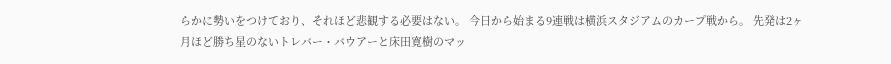らかに勢いをつけており、それほど悲観する必要はない。 今日から始まる9連戦は横浜スタジアムのカープ戦から。 先発は2ヶ月ほど勝ち星のないトレバー・バウアーと床田寛樹のマッ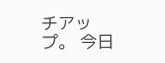チアップ。 今日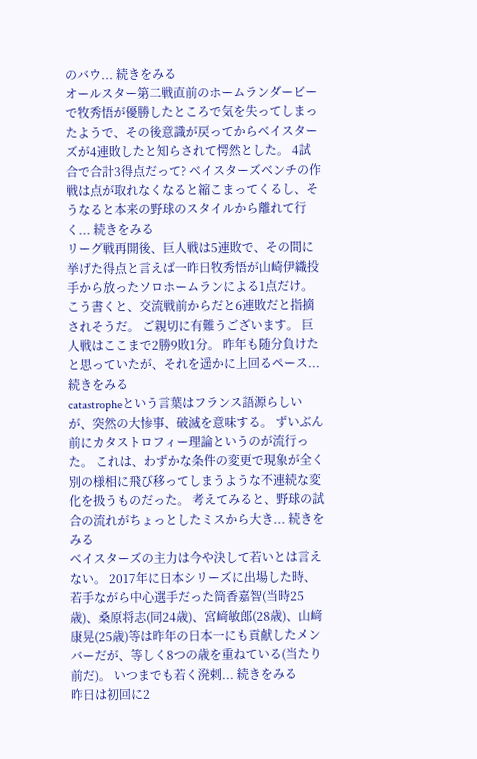のバウ... 続きをみる
オールスター第二戦直前のホームランダービーで牧秀悟が優勝したところで気を失ってしまったようで、その後意識が戻ってからベイスターズが4連敗したと知らされて愕然とした。 4試合で合計3得点だって? ベイスターズベンチの作戦は点が取れなくなると縮こまってくるし、そうなると本来の野球のスタイルから離れて行く... 続きをみる
リーグ戦再開後、巨人戦は5連敗で、その間に挙げた得点と言えば一昨日牧秀悟が山崎伊織投手から放ったソロホームランによる1点だけ。 こう書くと、交流戦前からだと6連敗だと指摘されそうだ。 ご親切に有難うございます。 巨人戦はここまで2勝9敗1分。 昨年も随分負けたと思っていたが、それを遥かに上回るペース... 続きをみる
catastropheという言葉はフランス語源らしいが、突然の大惨事、破滅を意味する。 ずいぶん前にカタストロフィー理論というのが流行った。 これは、わずかな条件の変更で現象が全く別の様相に飛び移ってしまうような不連続な変化を扱うものだった。 考えてみると、野球の試合の流れがちょっとしたミスから大き... 続きをみる
ベイスターズの主力は今や決して若いとは言えない。 2017年に日本シリーズに出場した時、若手ながら中心選手だった筒香嘉智(当時25歳)、桑原将志(同24歳)、宮﨑敏郎(28歳)、山﨑康晃(25歳)等は昨年の日本一にも貢献したメンバーだが、等しく8つの歳を重ねている(当たり前だ)。 いつまでも若く溌剌... 続きをみる
昨日は初回に2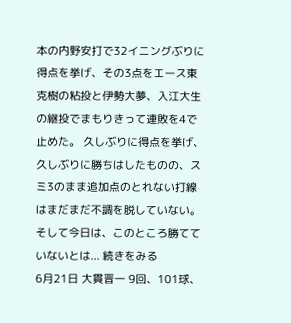本の内野安打で32イニングぶりに得点を挙げ、その3点をエース東克樹の粘投と伊勢大夢、入江大生の継投でまもりきって連敗を4で止めた。 久しぶりに得点を挙げ、久しぶりに勝ちはしたものの、スミ3のまま追加点のとれない打線はまだまだ不調を脱していない。 そして今日は、このところ勝てていないとは... 続きをみる
6月21日 大貫晋一 9回、101球、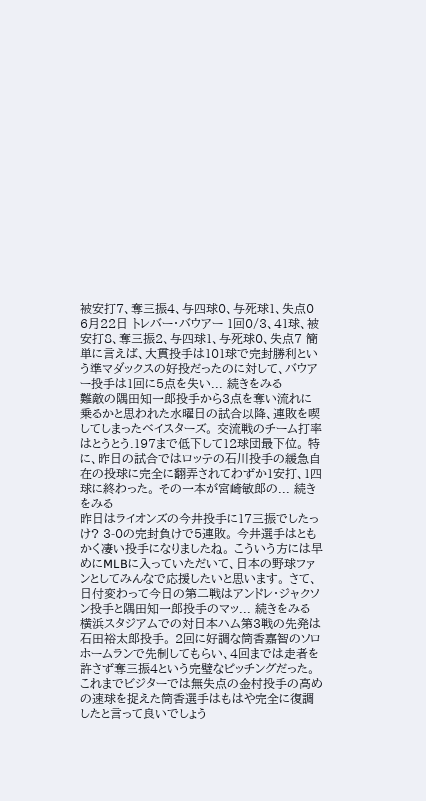被安打7、奪三振4、与四球0、与死球1、失点0 6月22日 トレバー・バウアー 1回0/3、41球、被安打8、奪三振2、与四球1、与死球0、失点7 簡単に言えば、大貫投手は101球で完封勝利という準マダックスの好投だったのに対して、バウアー投手は1回に5点を失い... 続きをみる
難敵の隅田知一郎投手から3点を奪い流れに乗るかと思われた水曜日の試合以降、連敗を喫してしまったベイスターズ。 交流戦のチーム打率はとうとう.197まで低下して12球団最下位。 特に、昨日の試合ではロッテの石川投手の緩急自在の投球に完全に翻弄されてわずか1安打、1四球に終わった。 その一本が宮崎敏郎の... 続きをみる
昨日はライオンズの今井投手に17三振でしたっけ? 3-0の完封負けで5連敗。 今井選手はともかく凄い投手になりましたね。 こういう方には早めにMLBに入っていただいて、日本の野球ファンとしてみんなで応援したいと思います。 さて、日付変わって今日の第二戦はアンドレ・ジャクソン投手と隅田知一郎投手のマッ... 続きをみる
横浜スタジアムでの対日本ハム第3戦の先発は石田裕太郎投手。 2回に好調な筒香嘉智のソロホームランで先制してもらい、4回までは走者を許さず奪三振4という完璧なピッチングだった。 これまでビジターでは無失点の金村投手の高めの速球を捉えた筒香選手はもはや完全に復調したと言って良いでしょう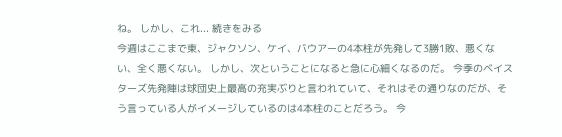ね。 しかし、これ... 続きをみる
今週はここまで東、ジャクソン、ケイ、バウアーの4本柱が先発して3勝1敗、悪くない、全く悪くない。 しかし、次ということになると急に心細くなるのだ。 今季のベイスターズ先発陣は球団史上最高の充実ぶりと言われていて、それはその通りなのだが、そう言っている人がイメージしているのは4本柱のことだろう。 今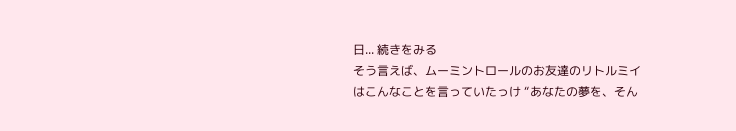日... 続きをみる
そう言えば、ムーミントロールのお友達のリトルミイはこんなことを言っていたっけ “あなたの夢を、そん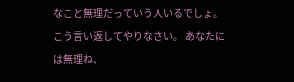なこと無理だっていう人いるでしょ。 こう言い返してやりなさい。 あなたには無理ね、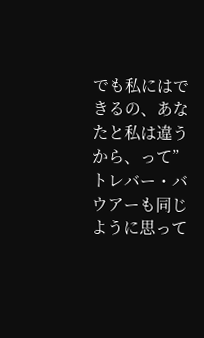でも私にはできるの、あなたと私は違うから、って” トレバー・バウアーも同じように思って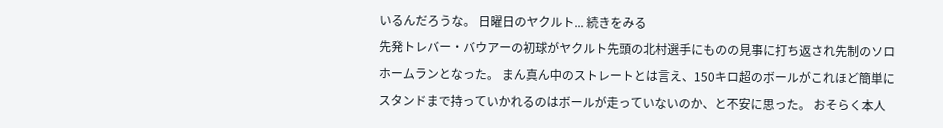いるんだろうな。 日曜日のヤクルト... 続きをみる
先発トレバー・バウアーの初球がヤクルト先頭の北村選手にものの見事に打ち返され先制のソロホームランとなった。 まん真ん中のストレートとは言え、150キロ超のボールがこれほど簡単にスタンドまで持っていかれるのはボールが走っていないのか、と不安に思った。 おそらく本人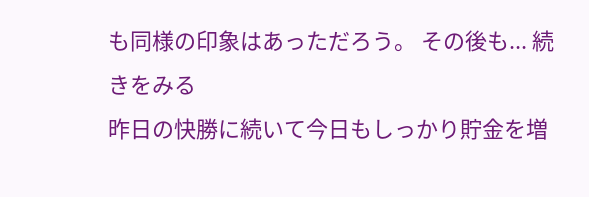も同様の印象はあっただろう。 その後も... 続きをみる
昨日の快勝に続いて今日もしっかり貯金を増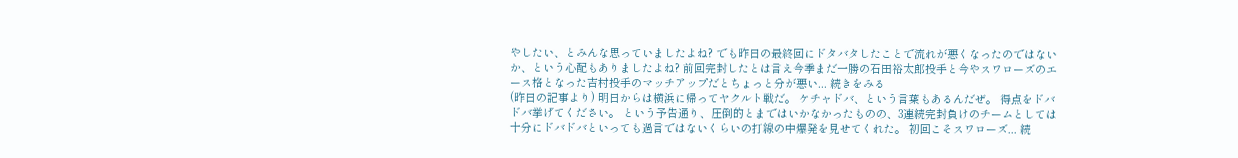やしたい、とみんな思っていましたよね? でも昨日の最終回にドタバタしたことで流れが悪くなったのではないか、という心配もありましたよね? 前回完封したとは言え今季まだ一勝の石田裕太郎投手と今やスワローズのエース格となった吉村投手のマッチアップだとちょっと分が悪い... 続きをみる
(昨日の記事より) 明日からは横浜に帰ってヤクルト戦だ。 ケチャドバ、という言葉もあるんだぜ。 得点をドバドバ挙げてください。 という予告通り、圧倒的とまではいかなかったものの、3連続完封負けのチームとしては十分にドバドバといっても過言ではないくらいの打線の中爆発を見せてくれた。 初回こそスワローズ... 続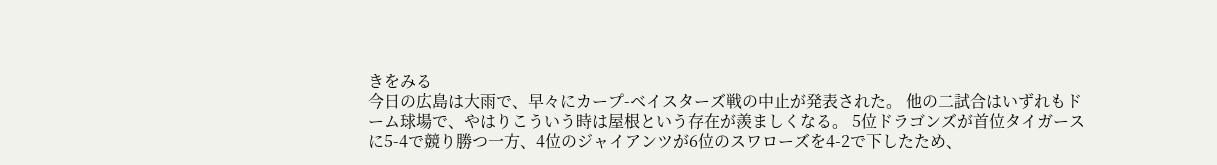きをみる
今日の広島は大雨で、早々にカープ-ベイスターズ戦の中止が発表された。 他の二試合はいずれもドーム球場で、やはりこういう時は屋根という存在が羨ましくなる。 5位ドラゴンズが首位タイガースに5-4で競り勝つ一方、4位のジャイアンツが6位のスワローズを4-2で下したため、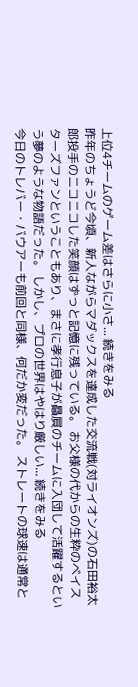上位4チームのゲーム差はさらに小さ... 続きをみる
昨年のちょうど今頃、新人ながらマダックスを達成した交流戦(対ライオンズ)の石田裕太郎投手のニコニコした笑顔はずっと記憶に残っている。 お父様の代からの生粋のベイスターズファンということもあり、まさに孝行息子が贔屓のチームに入団して活躍するという夢のような物語だった。 しかし、プロの世界はやはり厳しい... 続きをみる
今日のトレバー・バウアーも前回と同様、何だか変だった。 ストレートの球速は通常と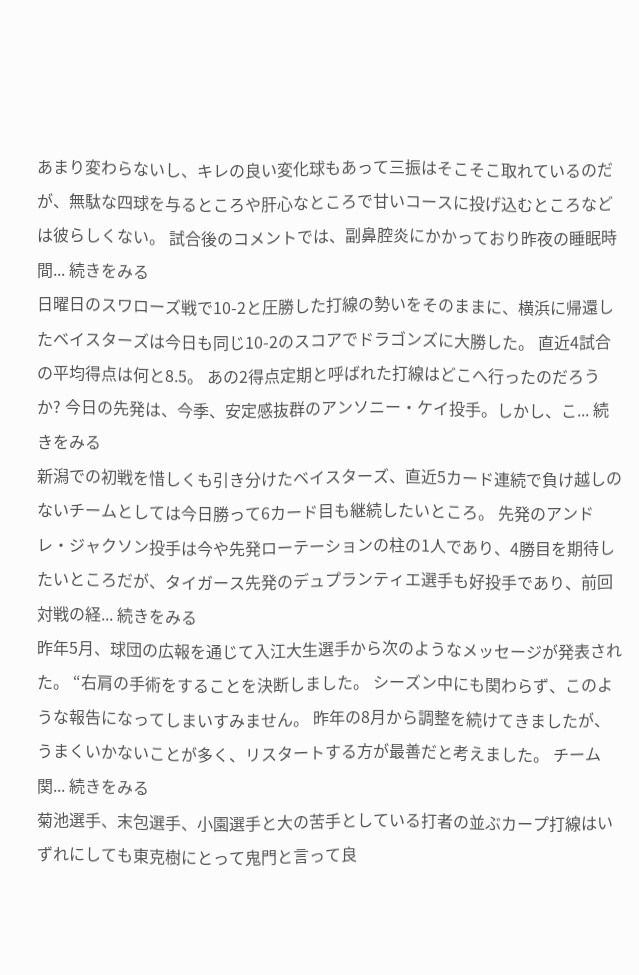あまり変わらないし、キレの良い変化球もあって三振はそこそこ取れているのだが、無駄な四球を与るところや肝心なところで甘いコースに投げ込むところなどは彼らしくない。 試合後のコメントでは、副鼻腔炎にかかっており昨夜の睡眠時間... 続きをみる
日曜日のスワローズ戦で10-2と圧勝した打線の勢いをそのままに、横浜に帰還したベイスターズは今日も同じ10-2のスコアでドラゴンズに大勝した。 直近4試合の平均得点は何と8.5。 あの2得点定期と呼ばれた打線はどこへ行ったのだろうか? 今日の先発は、今季、安定感抜群のアンソニー・ケイ投手。しかし、こ... 続きをみる
新潟での初戦を惜しくも引き分けたベイスターズ、直近5カード連続で負け越しのないチームとしては今日勝って6カード目も継続したいところ。 先発のアンドレ・ジャクソン投手は今や先発ローテーションの柱の1人であり、4勝目を期待したいところだが、タイガース先発のデュプランティエ選手も好投手であり、前回対戦の経... 続きをみる
昨年5月、球団の広報を通じて入江大生選手から次のようなメッセージが発表された。 “右肩の手術をすることを決断しました。 シーズン中にも関わらず、このような報告になってしまいすみません。 昨年の8月から調整を続けてきましたが、うまくいかないことが多く、リスタートする方が最善だと考えました。 チーム関... 続きをみる
菊池選手、末包選手、小園選手と大の苦手としている打者の並ぶカープ打線はいずれにしても東克樹にとって鬼門と言って良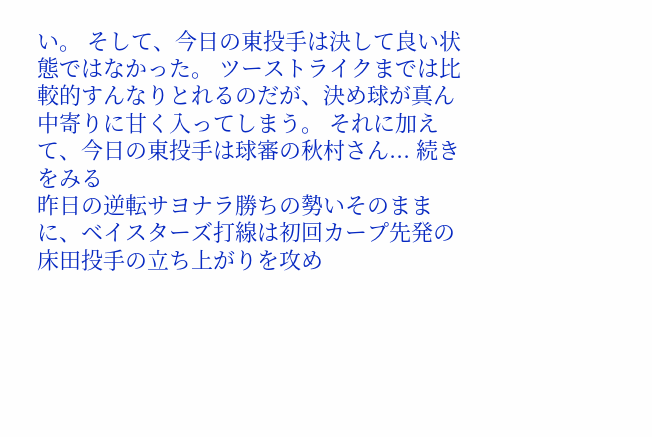い。 そして、今日の東投手は決して良い状態ではなかった。 ツーストライクまでは比較的すんなりとれるのだが、決め球が真ん中寄りに甘く入ってしまう。 それに加えて、今日の東投手は球審の秋村さん... 続きをみる
昨日の逆転サヨナラ勝ちの勢いそのままに、ベイスターズ打線は初回カープ先発の床田投手の立ち上がりを攻め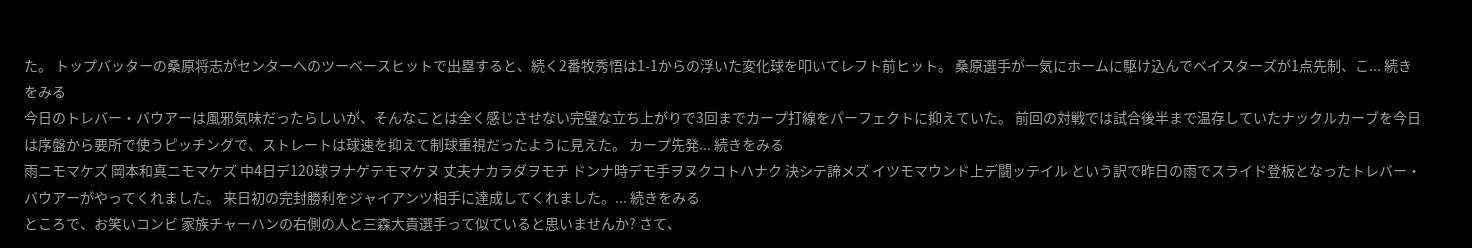た。 トップバッターの桑原将志がセンターへのツーベースヒットで出塁すると、続く2番牧秀悟は1-1からの浮いた変化球を叩いてレフト前ヒット。 桑原選手が一気にホームに駆け込んでベイスターズが1点先制、こ... 続きをみる
今日のトレバー・バウアーは風邪気味だったらしいが、そんなことは全く感じさせない完璧な立ち上がりで3回までカープ打線をパーフェクトに抑えていた。 前回の対戦では試合後半まで温存していたナックルカーブを今日は序盤から要所で使うピッチングで、ストレートは球速を抑えて制球重視だったように見えた。 カープ先発... 続きをみる
雨ニモマケズ 岡本和真ニモマケズ 中4日デ120球ヲナゲテモマケヌ 丈夫ナカラダヲモチ ドンナ時デモ手ヲヌクコトハナク 決シテ諦メズ イツモマウンド上デ闘ッテイル という訳で昨日の雨でスライド登板となったトレバー・バウアーがやってくれました。 来日初の完封勝利をジャイアンツ相手に達成してくれました。... 続きをみる
ところで、お笑いコンビ 家族チャーハンの右側の人と三森大貴選手って似ていると思いませんか? さて、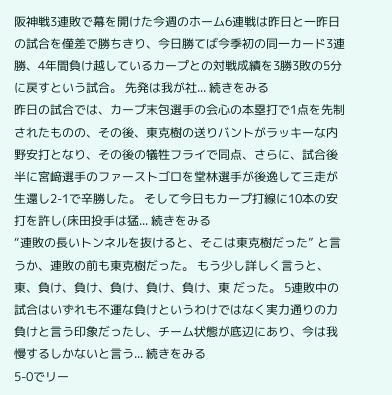阪神戦3連敗で幕を開けた今週のホーム6連戦は昨日と一昨日の試合を僅差で勝ちきり、今日勝てば今季初の同一カード3連勝、4年間負け越しているカープとの対戦成績を3勝3敗の5分に戻すという試合。 先発は我が社... 続きをみる
昨日の試合では、カープ末包選手の会心の本塁打で1点を先制されたものの、その後、東克樹の送りバントがラッキーな内野安打となり、その後の犠牲フライで同点、さらに、試合後半に宮﨑選手のファーストゴロを堂林選手が後逸して三走が生還し2-1で辛勝した。 そして今日もカープ打線に10本の安打を許し(床田投手は猛... 続きをみる
“連敗の長いトンネルを抜けると、そこは東克樹だった” と言うか、連敗の前も東克樹だった。 もう少し詳しく言うと、 東、負け、負け、負け、負け、負け、東 だった。 5連敗中の試合はいずれも不運な負けというわけではなく実力通りの力負けと言う印象だったし、チーム状態が底辺にあり、今は我慢するしかないと言う... 続きをみる
5-0でリー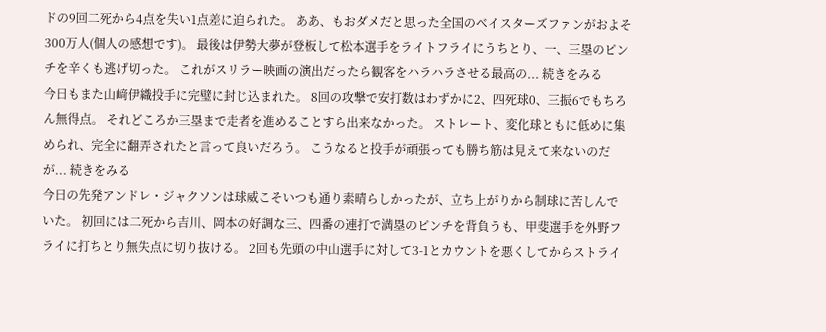ドの9回二死から4点を失い1点差に迫られた。 ああ、もおダメだと思った全国のベイスターズファンがおよそ300万人(個人の感想です)。 最後は伊勢大夢が登板して松本選手をライトフライにうちとり、一、三塁のピンチを辛くも逃げ切った。 これがスリラー映画の演出だったら観客をハラハラさせる最高の... 続きをみる
今日もまた山﨑伊織投手に完璧に封じ込まれた。 8回の攻撃で安打数はわずかに2、四死球0、三振6でもちろん無得点。 それどころか三塁まで走者を進めることすら出来なかった。 ストレート、変化球ともに低めに集められ、完全に翻弄されたと言って良いだろう。 こうなると投手が頑張っても勝ち筋は見えて来ないのだが... 続きをみる
今日の先発アンドレ・ジャクソンは球威こそいつも通り素晴らしかったが、立ち上がりから制球に苦しんでいた。 初回には二死から吉川、岡本の好調な三、四番の連打で満塁のピンチを背負うも、甲斐選手を外野フライに打ちとり無失点に切り抜ける。 2回も先頭の中山選手に対して3-1とカウントを悪くしてからストライ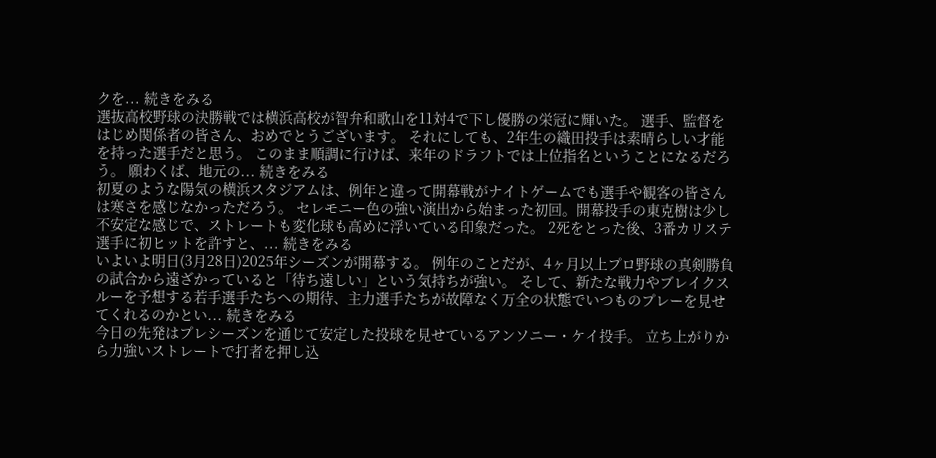クを... 続きをみる
選抜高校野球の決勝戦では横浜高校が智弁和歌山を11対4で下し優勝の栄冠に輝いた。 選手、監督をはじめ関係者の皆さん、おめでとうございます。 それにしても、2年生の織田投手は素晴らしい才能を持った選手だと思う。 このまま順調に行けば、来年のドラフトでは上位指名ということになるだろう。 願わくば、地元の... 続きをみる
初夏のような陽気の横浜スタジアムは、例年と違って開幕戦がナイトゲームでも選手や観客の皆さんは寒さを感じなかっただろう。 セレモニー色の強い演出から始まった初回。開幕投手の東克樹は少し不安定な感じで、ストレートも変化球も高めに浮いている印象だった。 2死をとった後、3番カリステ選手に初ヒットを許すと、... 続きをみる
いよいよ明日(3月28日)2025年シーズンが開幕する。 例年のことだが、4ヶ月以上プロ野球の真剣勝負の試合から遠ざかっていると「待ち遠しい」という気持ちが強い。 そして、新たな戦力やブレイクスルーを予想する若手選手たちへの期待、主力選手たちが故障なく万全の状態でいつものプレーを見せてくれるのかとい... 続きをみる
今日の先発はプレシーズンを通じて安定した投球を見せているアンソニー・ケイ投手。 立ち上がりから力強いストレートで打者を押し込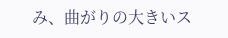み、曲がりの大きいス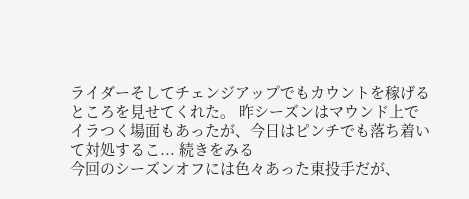ライダーそしてチェンジアップでもカウントを稼げるところを見せてくれた。 昨シーズンはマウンド上でイラつく場面もあったが、今日はピンチでも落ち着いて対処するこ... 続きをみる
今回のシーズンオフには色々あった東投手だが、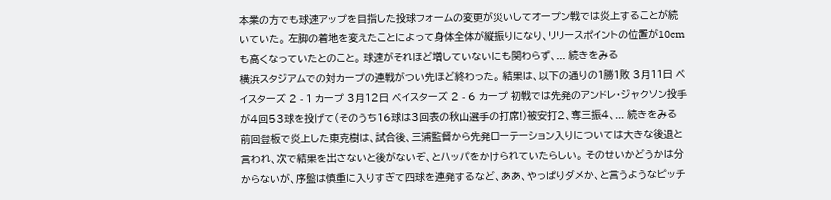本業の方でも球速アップを目指した投球フォームの変更が災いしてオープン戦では炎上することが続いていた。 左脚の着地を変えたことによって身体全体が縦振りになり、リリースポイントの位置が10cmも高くなっていたとのこと。 球速がそれほど増していないにも関わらず、... 続きをみる
横浜スタジアムでの対カープの連戦がつい先ほど終わった。 結果は、以下の通りの1勝1敗 3月11日 ベイスターズ 2 - 1 カープ 3月12日 ベイスターズ 2 - 6 カープ 初戦では先発のアンドレ・ジャクソン投手が4回53球を投げて(そのうち16球は3回表の秋山選手の打席!)被安打2、奪三振4、... 続きをみる
前回登板で炎上した東克樹は、試合後、三浦監督から先発ローテーション入りについては大きな後退と言われ、次で結果を出さないと後がないぞ、とハッパをかけられていたらしい。 そのせいかどうかは分からないが、序盤は慎重に入りすぎて四球を連発するなど、ああ、やっぱりダメか、と言うようなピッチ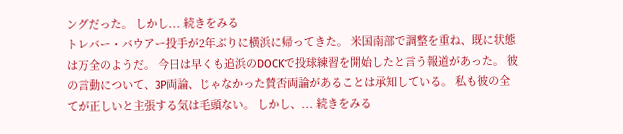ングだった。 しかし... 続きをみる
トレバー・バウアー投手が2年ぶりに横浜に帰ってきた。 米国南部で調整を重ね、既に状態は万全のようだ。 今日は早くも追浜のDOCKで投球練習を開始したと言う報道があった。 彼の言動について、3P両論、じゃなかった賛否両論があることは承知している。 私も彼の全てが正しいと主張する気は毛頭ない。 しかし、... 続きをみる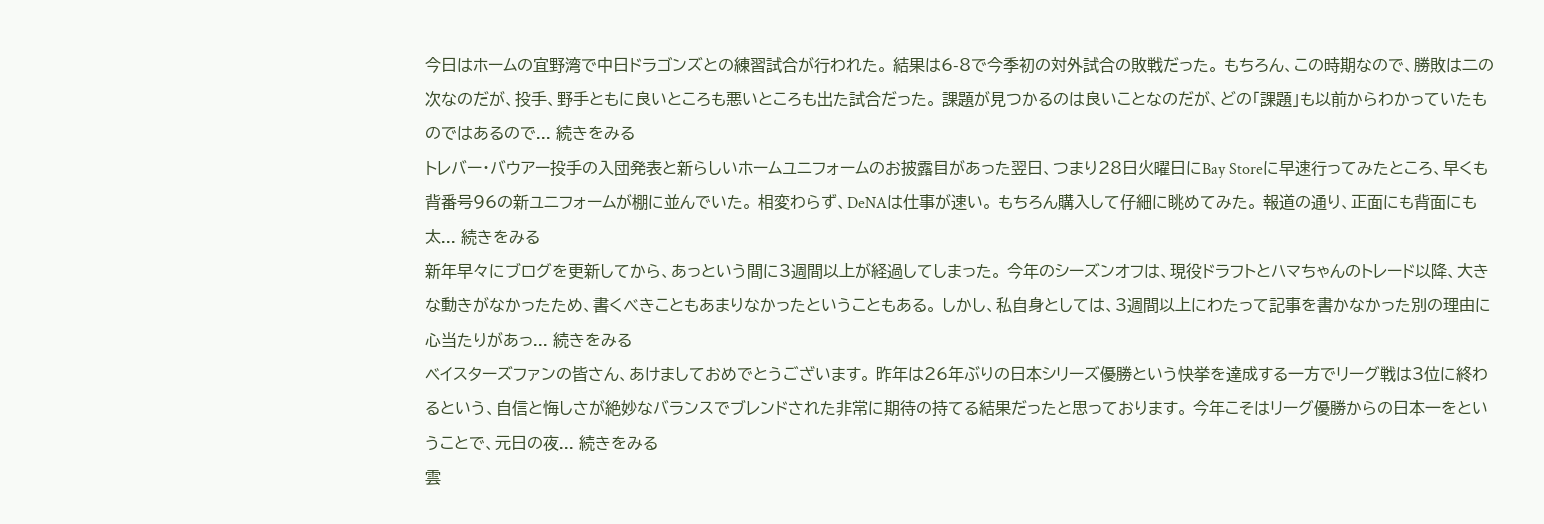今日はホームの宜野湾で中日ドラゴンズとの練習試合が行われた。 結果は6-8で今季初の対外試合の敗戦だった。 もちろん、この時期なので、勝敗は二の次なのだが、投手、野手ともに良いところも悪いところも出た試合だった。 課題が見つかるのは良いことなのだが、どの「課題」も以前からわかっていたものではあるので... 続きをみる
トレバー・バウアー投手の入団発表と新らしいホームユニフォームのお披露目があった翌日、つまり28日火曜日にBay Storeに早速行ってみたところ、早くも背番号96の新ユニフォームが棚に並んでいた。 相変わらず、DeNAは仕事が速い。 もちろん購入して仔細に眺めてみた。 報道の通り、正面にも背面にも太... 続きをみる
新年早々にブログを更新してから、あっという間に3週間以上が経過してしまった。 今年のシーズンオフは、現役ドラフトとハマちゃんのトレード以降、大きな動きがなかったため、書くべきこともあまりなかったということもある。 しかし、私自身としては、3週間以上にわたって記事を書かなかった別の理由に心当たりがあっ... 続きをみる
ベイスターズファンの皆さん、あけましておめでとうございます。 昨年は26年ぶりの日本シリーズ優勝という快挙を達成する一方でリーグ戦は3位に終わるという、自信と悔しさが絶妙なバランスでブレンドされた非常に期待の持てる結果だったと思っております。 今年こそはリーグ優勝からの日本一をということで、元日の夜... 続きをみる
雲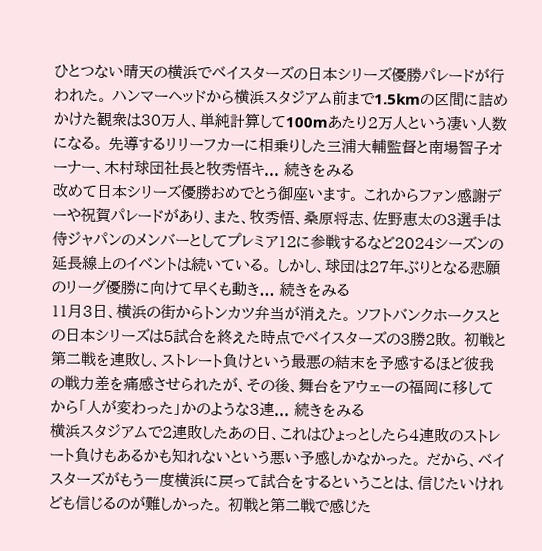ひとつない晴天の横浜でベイスターズの日本シリーズ優勝パレードが行われた。 ハンマーヘッドから横浜スタジアム前まで1.5kmの区間に詰めかけた観衆は30万人、単純計算して100mあたり2万人という凄い人数になる。 先導するリリーフカーに相乗りした三浦大輔監督と南場智子オーナー、木村球団社長と牧秀悟キ... 続きをみる
改めて日本シリーズ優勝おめでとう御座います。 これからファン感謝デーや祝賀パレードがあり、また、牧秀悟、桑原将志、佐野恵太の3選手は侍ジャパンのメンバーとしてプレミア12に参戦するなど2024シーズンの延長線上のイベントは続いている。 しかし、球団は27年ぶりとなる悲願のリーグ優勝に向けて早くも動き... 続きをみる
11月3日、横浜の街からトンカツ弁当が消えた。 ソフトバンクホークスとの日本シリーズは5試合を終えた時点でベイスターズの3勝2敗。 初戦と第二戦を連敗し、ストレート負けという最悪の結末を予感するほど彼我の戦力差を痛感させられたが、その後、舞台をアウェーの福岡に移してから「人が変わった」かのような3連... 続きをみる
横浜スタジアムで2連敗したあの日、これはひょっとしたら4連敗のストレート負けもあるかも知れないという悪い予感しかなかった。 だから、ベイスターズがもう一度横浜に戻って試合をするということは、信じたいけれども信じるのが難しかった。 初戦と第二戦で感じた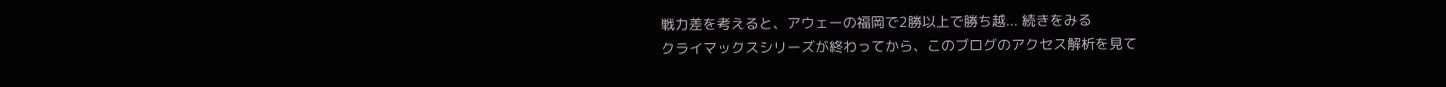戦力差を考えると、アウェーの福岡で2勝以上で勝ち越... 続きをみる
クライマックスシリーズが終わってから、このブログのアクセス解析を見て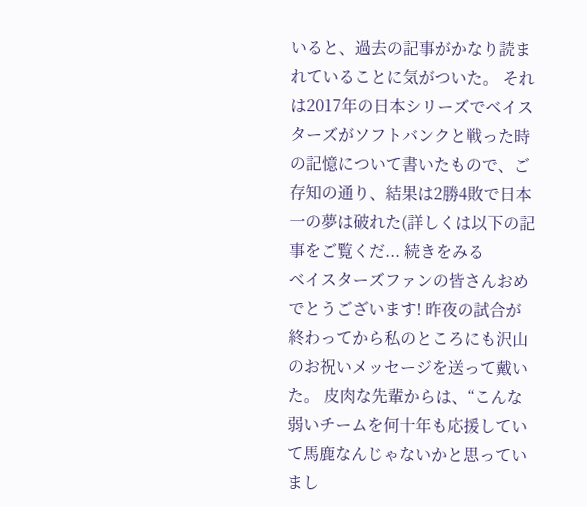いると、過去の記事がかなり読まれていることに気がついた。 それは2017年の日本シリーズでベイスターズがソフトバンクと戦った時の記憶について書いたもので、ご存知の通り、結果は2勝4敗で日本一の夢は破れた(詳しくは以下の記事をご覧くだ... 続きをみる
ベイスターズファンの皆さんおめでとうございます! 昨夜の試合が終わってから私のところにも沢山のお祝いメッセージを送って戴いた。 皮肉な先輩からは、“こんな弱いチームを何十年も応援していて馬鹿なんじゃないかと思っていまし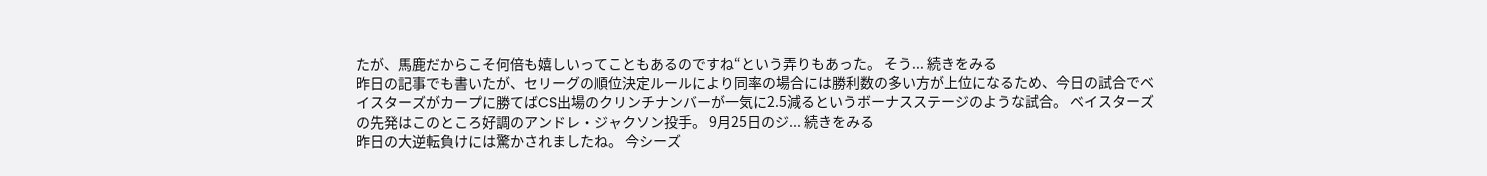たが、馬鹿だからこそ何倍も嬉しいってこともあるのですね“という弄りもあった。 そう... 続きをみる
昨日の記事でも書いたが、セリーグの順位決定ルールにより同率の場合には勝利数の多い方が上位になるため、今日の試合でベイスターズがカープに勝てばCS出場のクリンチナンバーが一気に2.5減るというボーナスステージのような試合。 ベイスターズの先発はこのところ好調のアンドレ・ジャクソン投手。 9月25日のジ... 続きをみる
昨日の大逆転負けには驚かされましたね。 今シーズ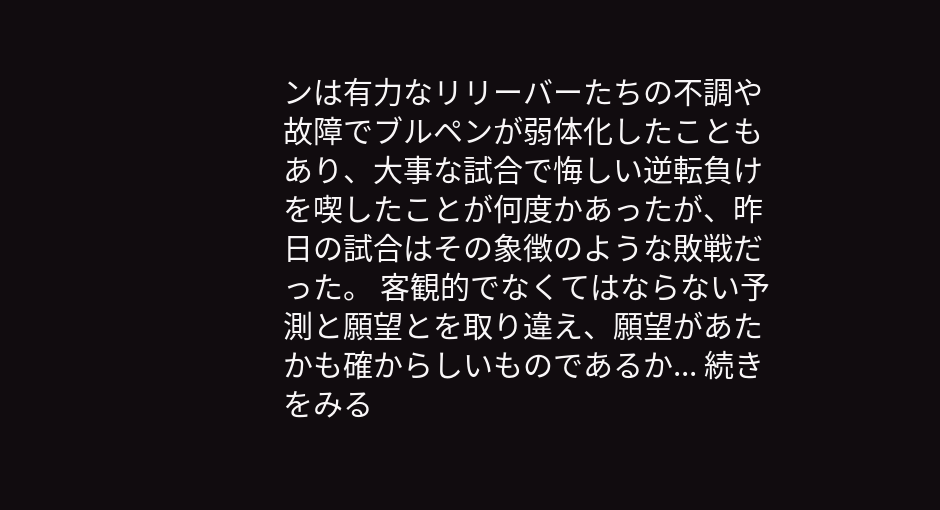ンは有力なリリーバーたちの不調や故障でブルペンが弱体化したこともあり、大事な試合で悔しい逆転負けを喫したことが何度かあったが、昨日の試合はその象徴のような敗戦だった。 客観的でなくてはならない予測と願望とを取り違え、願望があたかも確からしいものであるか... 続きをみる